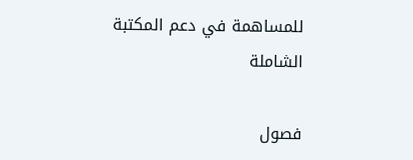للمساهمة في دعم المكتبة الشاملة

فصول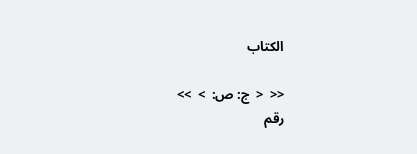الكتاب

<<  <  ج: ص:  >  >>
رقم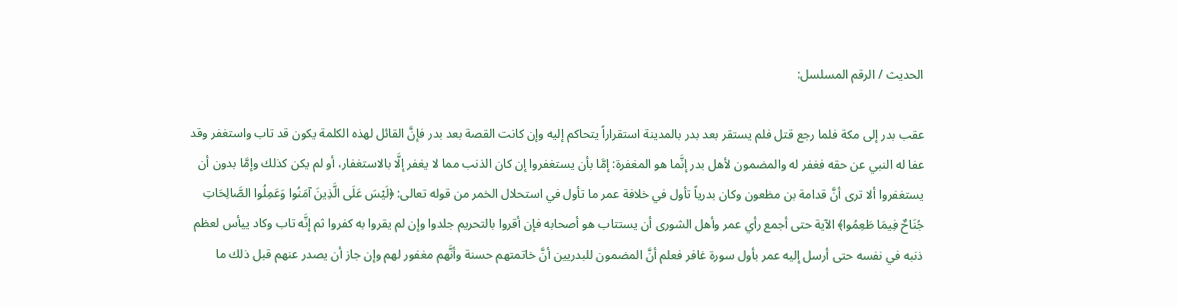الحديث / الرقم المسلسل:

عقب بدر إلى مكة فلما رجع قتل فلم يستقر بعد بدر بالمدينة استقراراً يتحاكم إليه وإن كانت القصة بعد بدر فإنَّ القائل لهذه الكلمة يكون قد تاب واستغفر وقد عفا له النبي عن حقه فغفر له والمضمون لأهل بدر إنَّما هو المغفرة: إمَّا بأن يستغفروا إن كان الذنب مما لا يغفر إلَّا بالاستغفار، أو لم يكن كذلك وإمَّا بدون أن يستغفروا ألا ترى أنَّ قدامة بن مظعون وكان بدرياً تأول في خلافة عمر ما تأول في استحلال الخمر من قوله تعالى: ﴿لَيْسَ عَلَى الَّذِينَ آمَنُوا وَعَمِلُوا الصَّالِحَاتِ جُنَاحٌ فِيمَا طَعِمُوا﴾ الآية حتى أجمع رأي عمر وأهل الشورى أن يستتاب هو أصحابه فإن أقروا بالتحريم جلدوا وإن لم يقروا به كفروا ثم إنَّه تاب وكاد ييأس لعظم ذنبه في نفسه حتى أرسل إليه عمر بأول سورة غافر فعلم أنَّ المضمون للبدريين أنَّ خاتمتهم حسنة وأنَّهم مغفور لهم وإن جاز أن يصدر عنهم قبل ذلك ما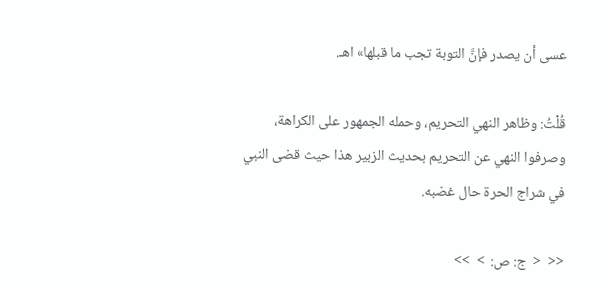عسى أن يصدر فإنَّ التوبة تجب ما قبلها» اهـ.

قُلْتُ: وظاهر النهي التحريم، وحمله الجمهور على الكراهة، وصرفوا النهي عن التحريم بحديث الزبير هذا حيث قضى النبي في شراج الحرة حال غضبه.

<<  <  ج: ص:  >  >>